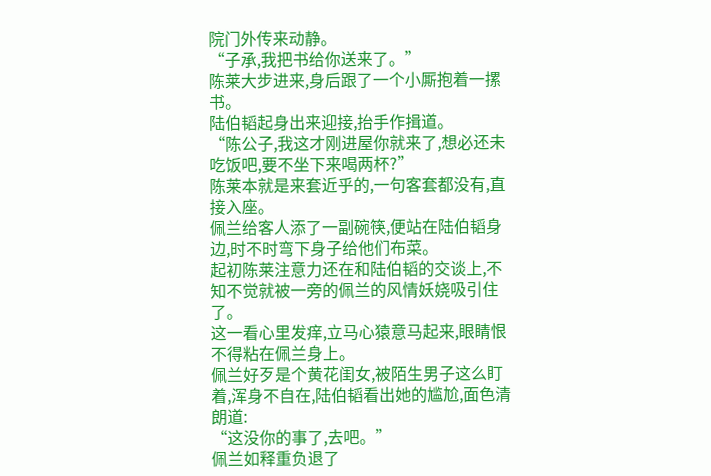院门外传来动静。
“子承,我把书给你送来了。”
陈莱大步进来,身后跟了一个小厮抱着一摞书。
陆伯韬起身出来迎接,抬手作揖道。
“陈公子,我这才刚进屋你就来了,想必还未吃饭吧,要不坐下来喝两杯?”
陈莱本就是来套近乎的,一句客套都没有,直接入座。
佩兰给客人添了一副碗筷,便站在陆伯韬身边,时不时弯下身子给他们布菜。
起初陈莱注意力还在和陆伯韬的交谈上,不知不觉就被一旁的佩兰的风情妖娆吸引住了。
这一看心里发痒,立马心猿意马起来,眼睛恨不得粘在佩兰身上。
佩兰好歹是个黄花闺女,被陌生男子这么盯着,浑身不自在,陆伯韬看出她的尴尬,面色清朗道:
“这没你的事了,去吧。”
佩兰如释重负退了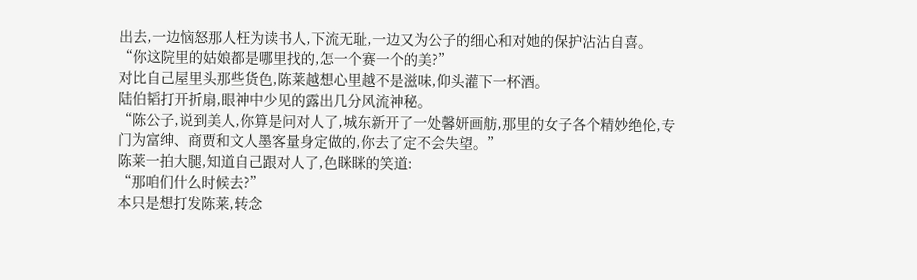出去,一边恼怒那人枉为读书人,下流无耻,一边又为公子的细心和对她的保护沾沾自喜。
“你这院里的姑娘都是哪里找的,怎一个赛一个的美?”
对比自己屋里头那些货色,陈莱越想心里越不是滋味,仰头灌下一杯酒。
陆伯韬打开折扇,眼神中少见的露出几分风流神秘。
“陈公子,说到美人,你算是问对人了,城东新开了一处馨妍画舫,那里的女子各个精妙绝伦,专门为富绅、商贾和文人墨客量身定做的,你去了定不会失望。”
陈莱一拍大腿,知道自己跟对人了,色眯眯的笑道:
“那咱们什么时候去?”
本只是想打发陈莱,转念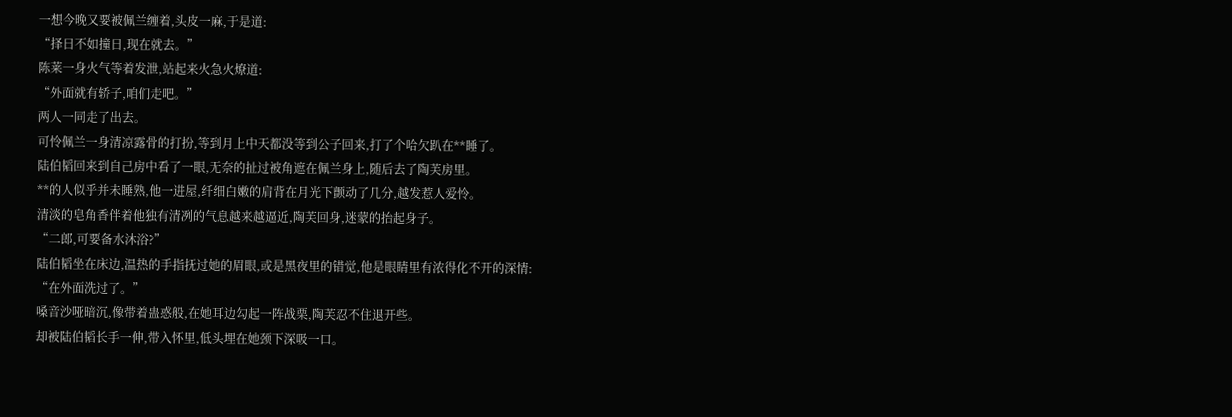一想今晚又要被佩兰缠着,头皮一麻,于是道:
“择日不如撞日,现在就去。”
陈莱一身火气等着发泄,站起来火急火燎道:
“外面就有轿子,咱们走吧。”
两人一同走了出去。
可怜佩兰一身清凉露骨的打扮,等到月上中天都没等到公子回来,打了个哈欠趴在**睡了。
陆伯韬回来到自己房中看了一眼,无奈的扯过被角遮在佩兰身上,随后去了陶芙房里。
**的人似乎并未睡熟,他一进屋,纤细白嫩的肩背在月光下颤动了几分,越发惹人爱怜。
清淡的皂角香伴着他独有清冽的气息越来越逼近,陶芙回身,迷蒙的抬起身子。
“二郎,可要备水沐浴?”
陆伯韬坐在床边,温热的手指抚过她的眉眼,或是黑夜里的错觉,他是眼睛里有浓得化不开的深情:
“在外面洗过了。”
嗓音沙哑暗沉,像带着蛊惑般,在她耳边勾起一阵战栗,陶芙忍不住退开些。
却被陆伯韬长手一伸,带入怀里,低头埋在她颈下深吸一口。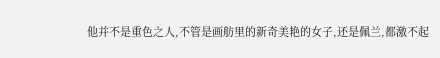他并不是重色之人,不管是画舫里的新奇美艳的女子,还是佩兰,都激不起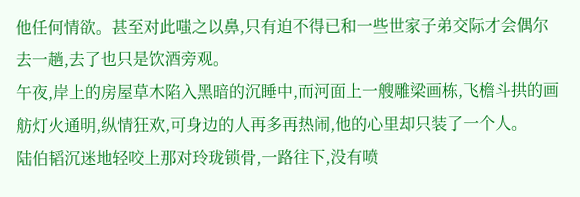他任何情欲。甚至对此嗤之以鼻,只有迫不得已和一些世家子弟交际才会偶尔去一趟,去了也只是饮酒旁观。
午夜,岸上的房屋草木陷入黑暗的沉睡中,而河面上一艘雕梁画栋,飞檐斗拱的画舫灯火通明,纵情狂欢,可身边的人再多再热闹,他的心里却只装了一个人。
陆伯韬沉迷地轻咬上那对玲珑锁骨,一路往下,没有喷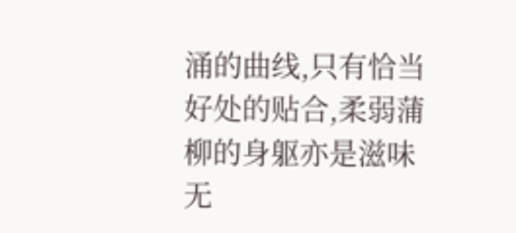涌的曲线,只有恰当好处的贴合,柔弱蒲柳的身躯亦是滋味无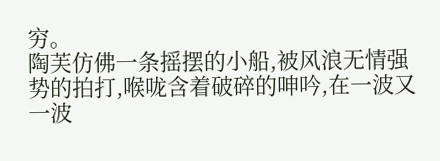穷。
陶芙仿佛一条摇摆的小船,被风浪无情强势的拍打,喉咙含着破碎的呻吟,在一波又一波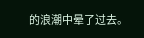的浪潮中晕了过去。